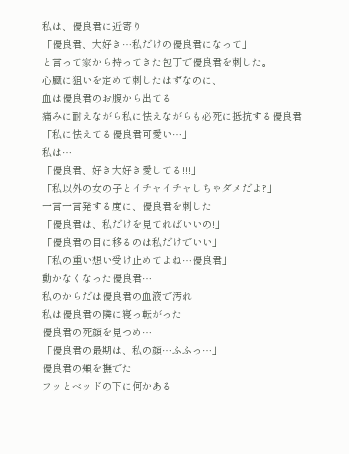私は、優良君に近寄り
「優良君、大好き…私だけの優良君になって」
と言って家から持ってきた包丁で優良君を刺した。
心臓に狙いを定めて刺したはずなのに、
血は優良君のお腹から出てる
痛みに耐えながら私に怯えながらも必死に抵抗する優良君
「私に怯えてる優良君可愛い…」
私は…
「優良君、好き大好き愛してる!!!」
「私以外の女の子とイチャイチャしちゃダメだよ?」
一言一言発する度に、優良君を刺した
「優良君は、私だけを見てればいいの!」
「優良君の目に移るのは私だけでいい」
「私の重い想い受け止めてよね…優良君」
動かなくなった優良君…
私のからだは優良君の血液で汚れ
私は優良君の隣に寝っ転がった
優良君の死顔を見つめ…
「優良君の最期は、私の顔…ふふっ…」
優良君の頬を撫でた
フッとベッドの下に何かある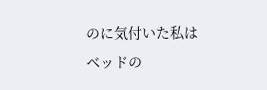のに気付いた私は
ベッドの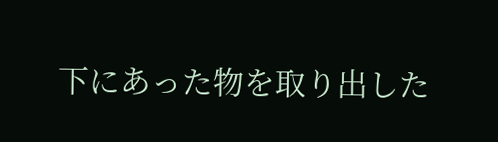下にあった物を取り出した